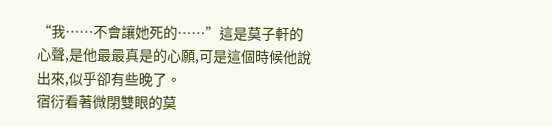“我……不會讓她死的……”這是莫子軒的心聲,是他最最真是的心願,可是這個時候他說出來,似乎卻有些晚了。
宿衍看著微閉雙眼的莫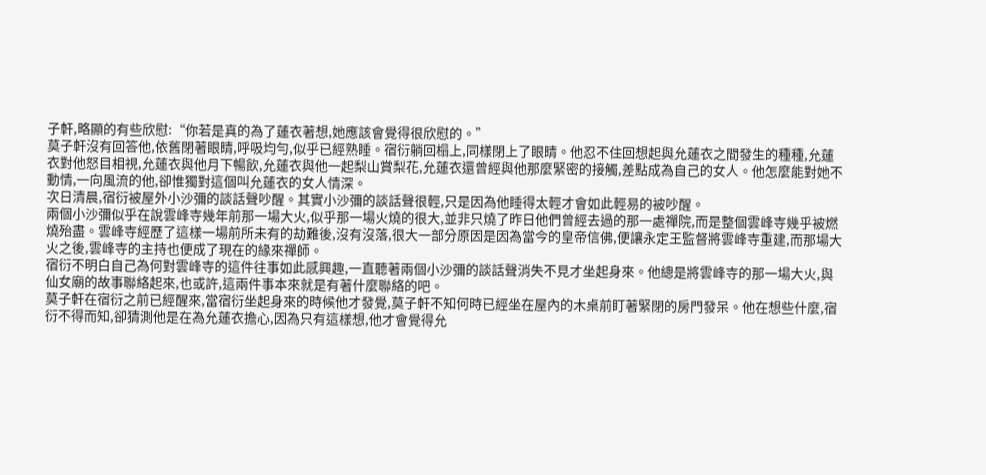子軒,略顯的有些欣慰:“你若是真的為了蓮衣著想,她應該會覺得很欣慰的。”
莫子軒沒有回答他,依舊閉著眼睛,呼吸均勻,似乎已經熟睡。宿衍躺回榻上,同樣閉上了眼睛。他忍不住回想起與允蓮衣之間發生的種種,允蓮衣對他怒目相視,允蓮衣與他月下暢飲,允蓮衣與他一起梨山賞梨花,允蓮衣還曾經與他那麼緊密的接觸,差點成為自己的女人。他怎麼能對她不動情,一向風流的他,卻惟獨對這個叫允蓮衣的女人情深。
次日清晨,宿衍被屋外小沙彌的談話聲吵醒。其實小沙彌的談話聲很輕,只是因為他睡得太輕才會如此輕易的被吵醒。
兩個小沙彌似乎在說雲峰寺幾年前那一場大火,似乎那一場火燒的很大,並非只燒了昨日他們曾經去過的那一處禪院,而是整個雲峰寺幾乎被燃燒殆盡。雲峰寺經歷了這樣一場前所未有的劫難後,沒有沒落,很大一部分原因是因為當今的皇帝信佛,便讓永定王監督將雲峰寺重建,而那場大火之後,雲峰寺的主持也便成了現在的緣來禪師。
宿衍不明白自己為何對雲峰寺的這件往事如此感興趣,一直聽著兩個小沙彌的談話聲消失不見才坐起身來。他總是將雲峰寺的那一場大火,與仙女廟的故事聯絡起來,也或許,這兩件事本來就是有著什麼聯絡的吧。
莫子軒在宿衍之前已經醒來,當宿衍坐起身來的時候他才發覺,莫子軒不知何時已經坐在屋內的木桌前盯著緊閉的房門發呆。他在想些什麼,宿衍不得而知,卻猜測他是在為允蓮衣擔心,因為只有這樣想,他才會覺得允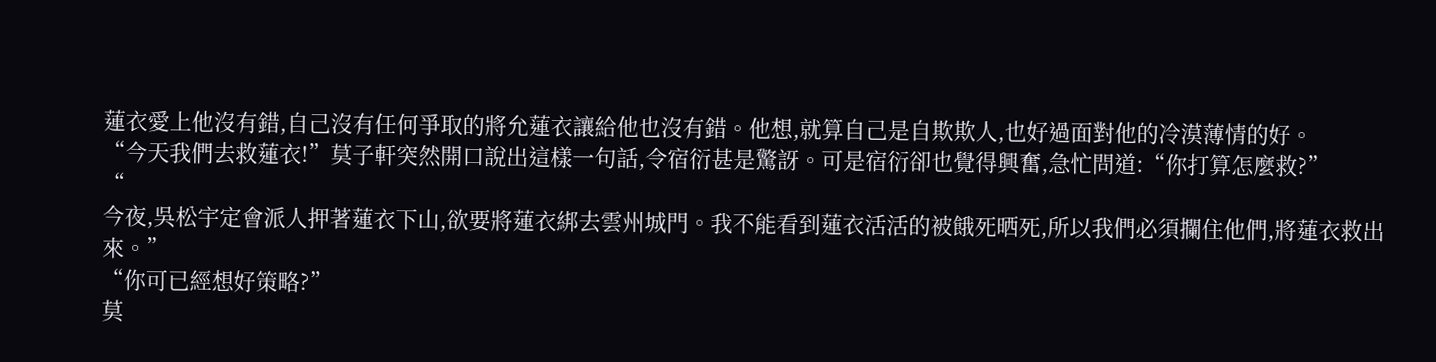蓮衣愛上他沒有錯,自己沒有任何爭取的將允蓮衣讓給他也沒有錯。他想,就算自己是自欺欺人,也好過面對他的冷漠薄情的好。
“今天我們去救蓮衣!”莫子軒突然開口說出這樣一句話,令宿衍甚是驚訝。可是宿衍卻也覺得興奮,急忙問道:“你打算怎麼救?”
“
今夜,吳松宇定會派人押著蓮衣下山,欲要將蓮衣綁去雲州城門。我不能看到蓮衣活活的被餓死晒死,所以我們必須攔住他們,將蓮衣救出來。”
“你可已經想好策略?”
莫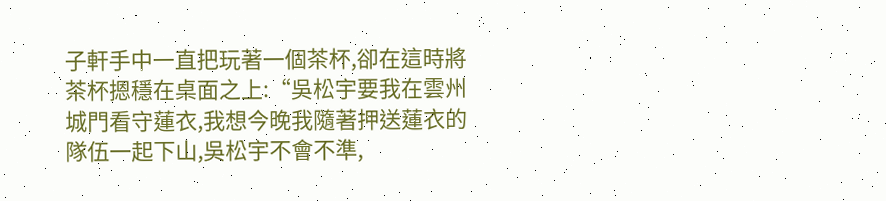子軒手中一直把玩著一個茶杯,卻在這時將茶杯摁穩在桌面之上:“吳松宇要我在雲州城門看守蓮衣,我想今晚我隨著押送蓮衣的隊伍一起下山,吳松宇不會不準,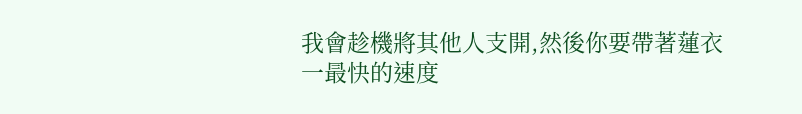我會趁機將其他人支開,然後你要帶著蓮衣一最快的速度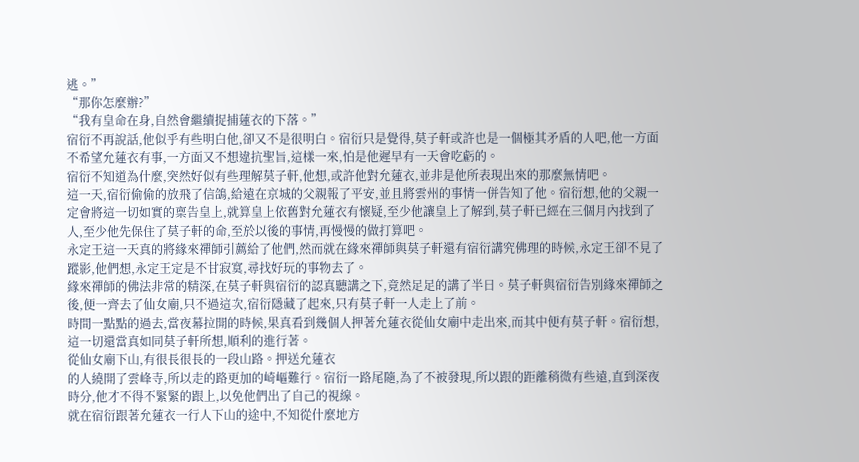逃。”
“那你怎麼辦?”
“我有皇命在身,自然會繼續捉捕蓮衣的下落。”
宿衍不再說話,他似乎有些明白他,卻又不是很明白。宿衍只是覺得,莫子軒或許也是一個極其矛盾的人吧,他一方面不希望允蓮衣有事,一方面又不想違抗聖旨,這樣一來,怕是他遲早有一天會吃虧的。
宿衍不知道為什麼,突然好似有些理解莫子軒,他想,或許他對允蓮衣,並非是他所表現出來的那麼無情吧。
這一天,宿衍偷偷的放飛了信鴿,給遠在京城的父親報了平安,並且將雲州的事情一併告知了他。宿衍想,他的父親一定會將這一切如實的稟告皇上,就算皇上依舊對允蓮衣有懷疑,至少他讓皇上了解到,莫子軒已經在三個月內找到了人,至少他先保住了莫子軒的命,至於以後的事情,再慢慢的做打算吧。
永定王這一天真的將緣來禪師引薦給了他們,然而就在緣來禪師與莫子軒還有宿衍講究佛理的時候,永定王卻不見了蹤影,他們想,永定王定是不甘寂寞,尋找好玩的事物去了。
緣來禪師的佛法非常的精深,在莫子軒與宿衍的認真聽講之下,竟然足足的講了半日。莫子軒與宿衍告別緣來禪師之後,便一齊去了仙女廟,只不過這次,宿衍隱藏了起來,只有莫子軒一人走上了前。
時間一點點的過去,當夜幕拉開的時候,果真看到幾個人押著允蓮衣從仙女廟中走出來,而其中便有莫子軒。宿衍想,這一切還當真如同莫子軒所想,順利的進行著。
從仙女廟下山,有很長很長的一段山路。押送允蓮衣
的人繞開了雲峰寺,所以走的路更加的崎嶇難行。宿衍一路尾隨,為了不被發現,所以跟的距離稍微有些遠,直到深夜時分,他才不得不緊緊的跟上,以免他們出了自己的視線。
就在宿衍跟著允蓮衣一行人下山的途中,不知從什麼地方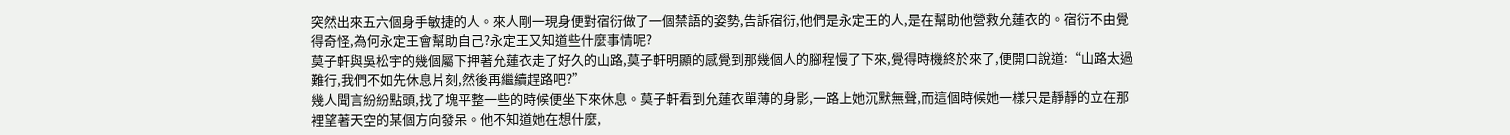突然出來五六個身手敏捷的人。來人剛一現身便對宿衍做了一個禁語的姿勢,告訴宿衍,他們是永定王的人,是在幫助他營救允蓮衣的。宿衍不由覺得奇怪,為何永定王會幫助自己?永定王又知道些什麼事情呢?
莫子軒與吳松宇的幾個屬下押著允蓮衣走了好久的山路,莫子軒明顯的感覺到那幾個人的腳程慢了下來,覺得時機終於來了,便開口說道:“山路太過難行,我們不如先休息片刻,然後再繼續趕路吧?”
幾人聞言紛紛點頭,找了塊平整一些的時候便坐下來休息。莫子軒看到允蓮衣單薄的身影,一路上她沉默無聲,而這個時候她一樣只是靜靜的立在那裡望著天空的某個方向發呆。他不知道她在想什麼,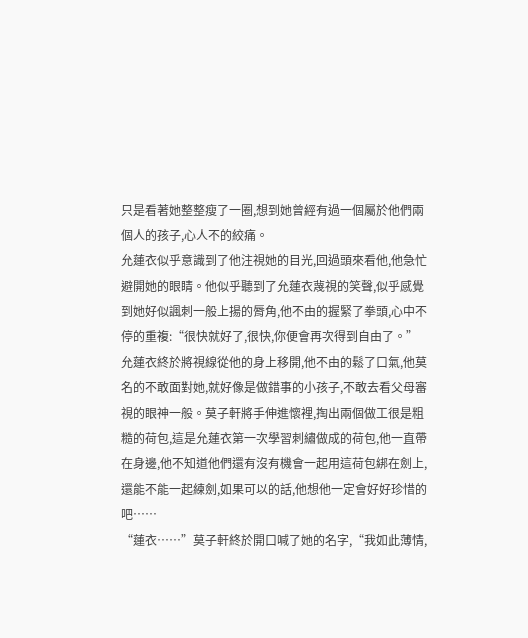只是看著她整整瘦了一圈,想到她曾經有過一個屬於他們兩個人的孩子,心人不的絞痛。
允蓮衣似乎意識到了他注視她的目光,回過頭來看他,他急忙避開她的眼睛。他似乎聽到了允蓮衣蔑視的笑聲,似乎感覺到她好似諷刺一般上揚的脣角,他不由的握緊了拳頭,心中不停的重複:“很快就好了,很快,你便會再次得到自由了。”
允蓮衣終於將視線從他的身上移開,他不由的鬆了口氣,他莫名的不敢面對她,就好像是做錯事的小孩子,不敢去看父母審視的眼神一般。莫子軒將手伸進懷裡,掏出兩個做工很是粗糙的荷包,這是允蓮衣第一次學習刺繡做成的荷包,他一直帶在身邊,他不知道他們還有沒有機會一起用這荷包綁在劍上,還能不能一起練劍,如果可以的話,他想他一定會好好珍惜的吧……
“蓮衣……”莫子軒終於開口喊了她的名字,“我如此薄情,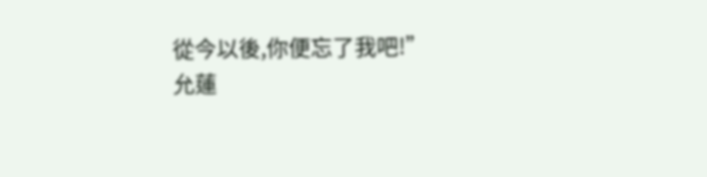從今以後,你便忘了我吧!”
允蓮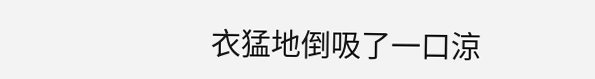衣猛地倒吸了一口涼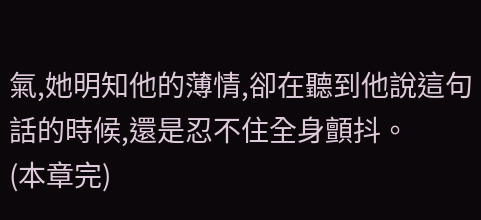氣,她明知他的薄情,卻在聽到他說這句話的時候,還是忍不住全身顫抖。
(本章完)